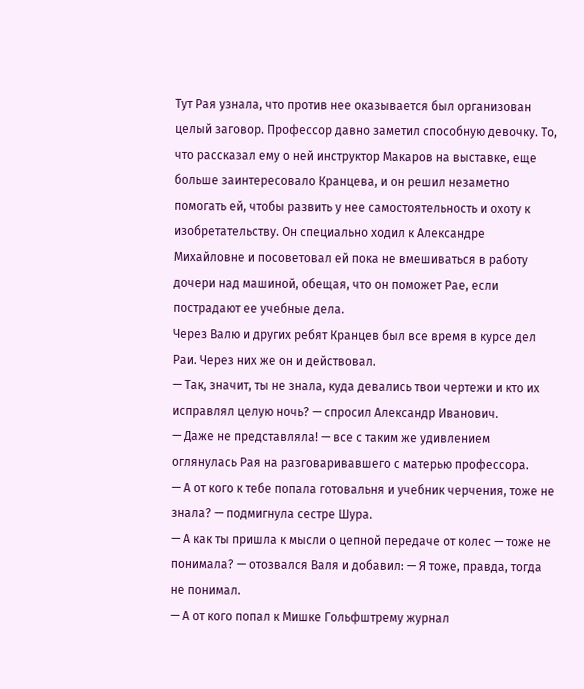Тут Рая узнала, что против нее оказывается был организован целый заговор. Профессор давно заметил способную девочку. То, что рассказал ему о ней инструктор Макаров на выставке, еще больше заинтересовало Кранцева, и он решил незаметно помогать ей, чтобы развить у нее самостоятельность и охоту к изобретательству. Он специально ходил к Александре Михайловне и посоветовал ей пока не вмешиваться в работу дочери над машиной, обещая, что он поможет Рае, если пострадают ее учебные дела.
Через Валю и других ребят Кранцев был все время в курсе дел Раи. Через них же он и действовал.
— Так, значит, ты не знала, куда девались твои чертежи и кто их исправлял целую ночь? — спросил Александр Иванович.
— Даже не представляла! — все с таким же удивлением оглянулась Рая на разговаривавшего с матерью профессора.
— А от кого к тебе попала готовальня и учебник черчения, тоже не знала? — подмигнула сестре Шура.
— А как ты пришла к мысли о цепной передаче от колес — тоже не понимала? — отозвался Валя и добавил: — Я тоже, правда, тогда не понимал.
— А от кого попал к Мишке Гольфштрему журнал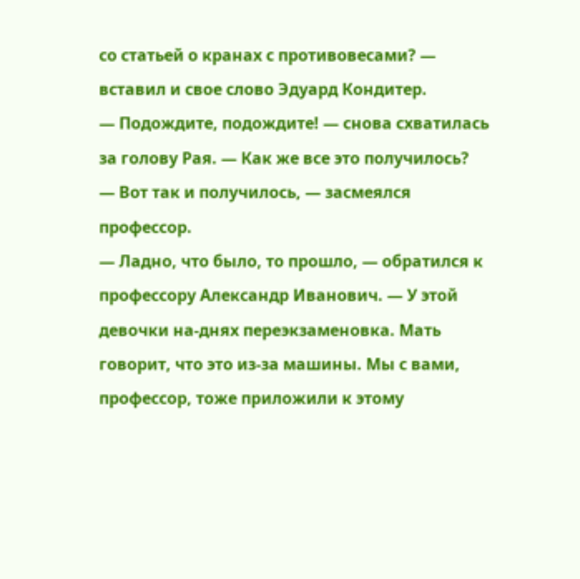со статьей о кранах с противовесами? — вставил и свое слово Эдуард Кондитер.
— Подождите, подождите! — снова схватилась за голову Рая. — Как же все это получилось?
— Вот так и получилось, — засмеялся профессор.
— Ладно, что было, то прошло, — обратился к профессору Александр Иванович. — У этой девочки на-днях переэкзаменовка. Мать говорит, что это из-за машины. Мы с вами, профессор, тоже приложили к этому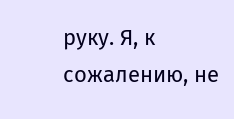руку. Я, к сожалению, не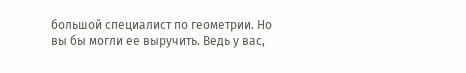большой специалист по геометрии. Но вы бы могли ее выручить. Ведь у вас,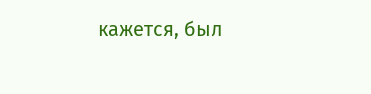кажется, был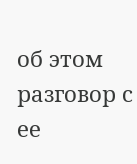об этом разговор с ее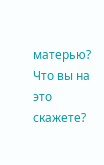матерью? Что вы на это скажете?